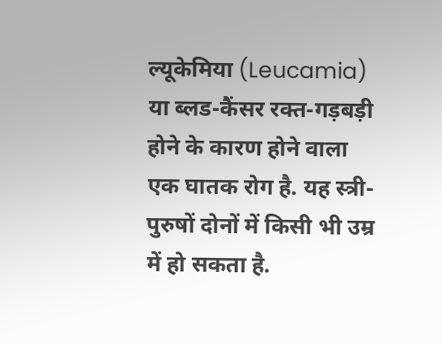ल्यूकेमिया (Leucamia) या ब्लड-कैंसर रक्त-गड़बड़ी होने के कारण होने वाला एक घातक रोग है. यह स्त्री-पुरुषों दोनों में किसी भी उम्र में हो सकता है.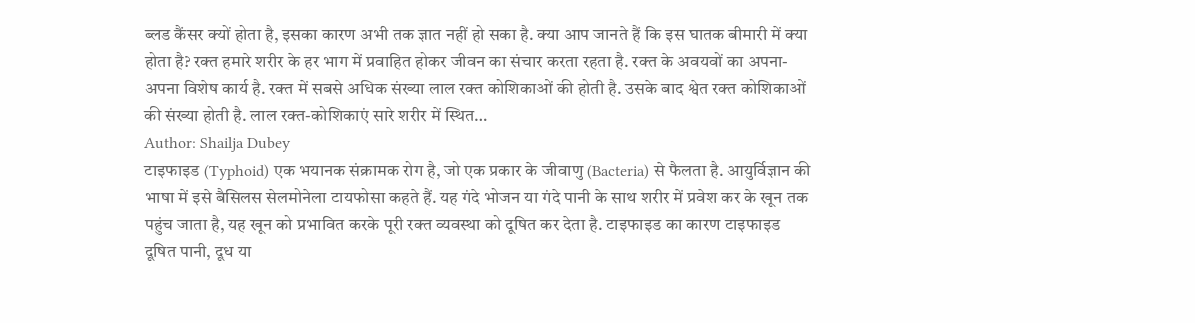ब्लड कैंसर क्यों होता है, इसका कारण अभी तक ज्ञात नहीं हो सका है. क्या आप जानते हैं कि इस घातक बीमारी में क्या होता है? रक्त हमारे शरीर के हर भाग में प्रवाहित होकर जीवन का संचार करता रहता है. रक्त के अवयवों का अपना-अपना विशेष कार्य है. रक्त में सबसे अधिक संख्या लाल रक्त कोशिकाओं की होती है. उसके बाद श्वेत रक्त कोशिकाओं की संख्या होती है. लाल रक्त-कोशिकाएं सारे शरीर में स्थित…
Author: Shailja Dubey
टाइफाइड (Typhoid) एक भयानक संक्रामक रोग है, जो एक प्रकार के जीवाणु (Bacteria) से फैलता है. आयुर्विज्ञान की भाषा में इसे बैसिलस सेलमोनेला टायफोसा कहते हैं. यह गंदे भोजन या गंदे पानी के साथ शरीर में प्रवेश कर के खून तक पहुंच जाता है, यह खून को प्रभावित करके पूरी रक्त व्यवस्था को दूषित कर देता है. टाइफाइड का कारण टाइफाइड दूषित पानी, दूध या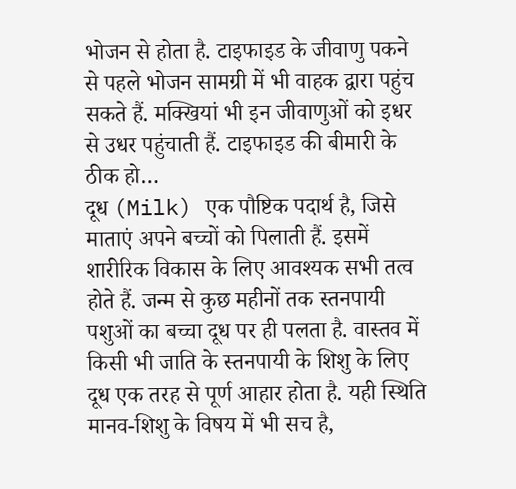भोजन से होता है. टाइफाइड के जीवाणु पकने से पहले भोजन सामग्री में भी वाहक द्वारा पहुंच सकते हैं. मक्खियां भी इन जीवाणुओं को इधर से उधर पहुंचाती हैं. टाइफाइड की बीमारी के ठीक हो…
दूध (Milk) एक पौष्टिक पदार्थ है, जिसे माताएं अपने बच्चों को पिलाती हैं. इसमें शारीरिक विकास के लिए आवश्यक सभी तत्व होते हैं. जन्म से कुछ महीनों तक स्तनपायी पशुओं का बच्चा दूध पर ही पलता है. वास्तव में किसी भी जाति के स्तनपायी के शिशु के लिए दूध एक तरह से पूर्ण आहार होता है. यही स्थिति मानव-शिशु के विषय में भी सच है,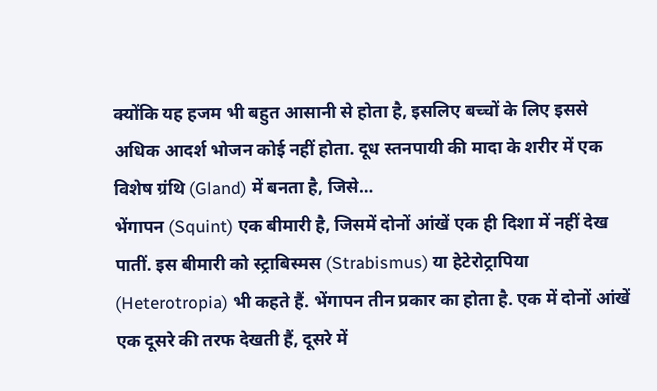क्योंकि यह हजम भी बहुत आसानी से होता है, इसलिए बच्चों के लिए इससे अधिक आदर्श भोजन कोई नहीं होता. दूध स्तनपायी की मादा के शरीर में एक विशेष ग्रंथि (Gland) में बनता है, जिसे…
भेंगापन (Squint) एक बीमारी है, जिसमें दोनों आंखें एक ही दिशा में नहीं देख पातीं. इस बीमारी को स्ट्राबिस्मस (Strabismus) या हेटेरोट्रापिया (Heterotropia) भी कहते हैं. भेंगापन तीन प्रकार का होता है. एक में दोनों आंखें एक दूसरे की तरफ देखती हैं, दूसरे में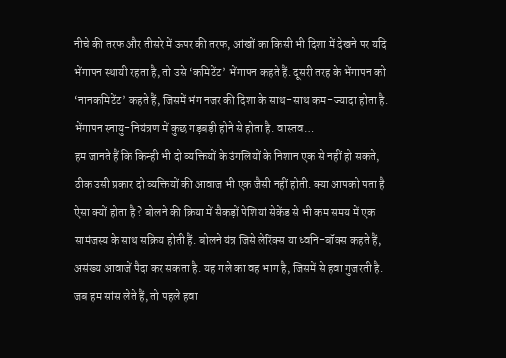नीचे की तरफ और तीसरे में ऊपर की तरफ, आंखों का किसी भी दिशा में देखने पर यदि भेंगापन स्थायी रहता है, तो उसे ‘कमिटेंट’ भेंगापन कहते हैं. दूसरी तरह के भेंगापन को ‘नानकमिटेंट’ कहते हैं, जिसमें भंग नजर की दिशा के साथ-साथ कम-ज्यादा होता है. भेंगापन स्नायु-नियंत्रण में कुछ गड़बड़ी होने से होता है. वास्तव…
हम जानते हैं कि किन्ही भी दो व्यक्तियों के उंगलियों के निशान एक से नहीं हो सकते, ठीक उसी प्रकार दो व्यक्तियों की आवाज भी एक जैसी नहीं होती. क्या आपको पता है ऐसा क्यों होता है ? बोलने की क्रिया में सैकड़ों पेशियां सेकेंड से भी कम समय में एक सामंजस्य के साथ सक्रिय होती हैं. बोलने यंत्र जिसे लेरिंक्स या ध्वनि-बॉक्स कहते हैं, असंख्य आवाजें पैदा कर सकता है. यह गले का वह भाग है, जिसमें से हवा गुजरती है. जब हम सांस लेते हैं, तो पहले हवा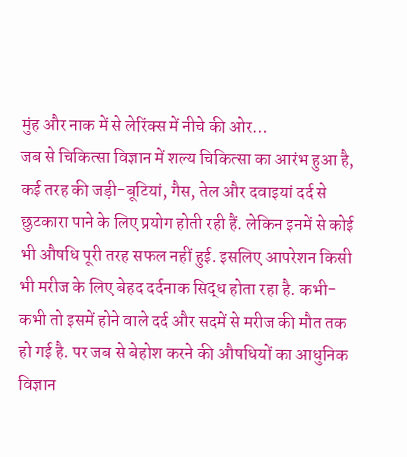मुंह और नाक में से लेरिंक्स में नीचे की ओर…
जब से चिकित्सा विज्ञान में शल्य चिकित्सा का आरंभ हुआ है, कई तरह की जड़ी-बूटियां, गैस, तेल और दवाइयां दर्द से छुटकारा पाने के लिए प्रयोग होती रही हैं. लेकिन इनमें से कोई भी औषधि पूरी तरह सफल नहीं हुई. इसलिए आपरेशन किसी भी मरीज के लिए बेहद दर्दनाक सिद्ध होता रहा है. कभी-कभी तो इसमें होने वाले दर्द और सदमें से मरीज की मौत तक हो गई है. पर जब से बेहोश करने की औषधियों का आधुनिक विज्ञान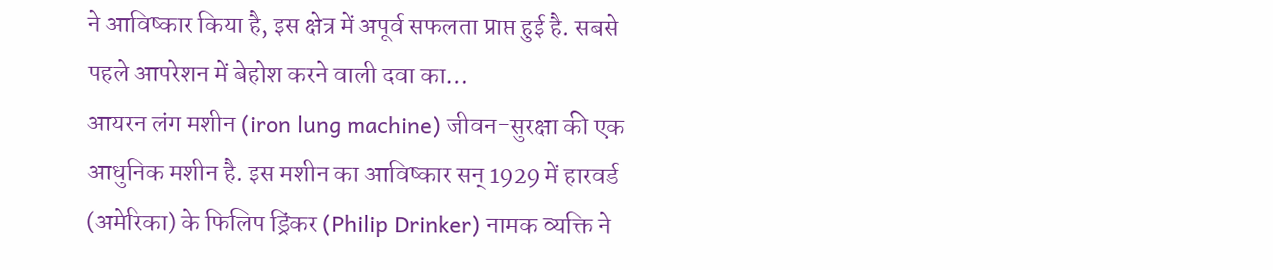ने आविष्कार किया है, इस क्षेत्र में अपूर्व सफलता प्राप्त हुई है. सबसे पहले आपरेशन में बेहोश करने वाली दवा का…
आयरन लंग मशीन (iron lung machine) जीवन-सुरक्षा की एक आधुनिक मशीन है. इस मशीन का आविष्कार सन् 1929 में हारवर्ड (अमेरिका) के फिलिप ड्रिंकर (Philip Drinker) नामक व्यक्ति ने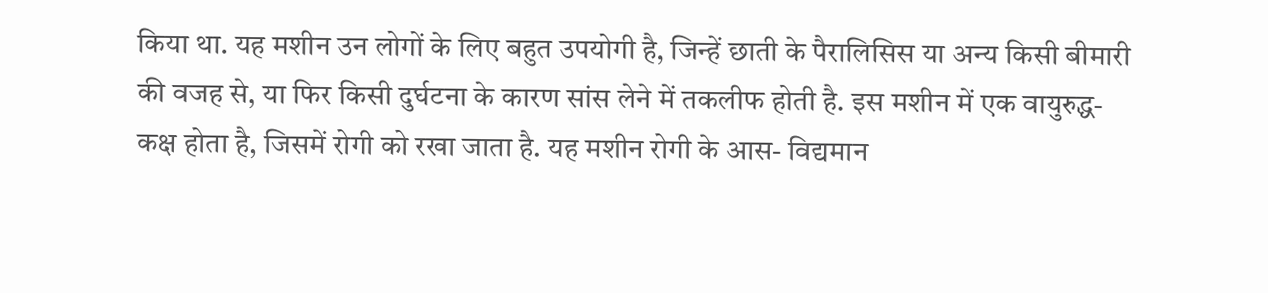किया था. यह मशीन उन लोगों के लिए बहुत उपयोगी है, जिन्हें छाती के पैरालिसिस या अन्य किसी बीमारी की वजह से, या फिर किसी दुर्घटना के कारण सांस लेने में तकलीफ होती है. इस मशीन में एक वायुरुद्ध-कक्ष होता है, जिसमें रोगी को रखा जाता है. यह मशीन रोगी के आस- विद्यमान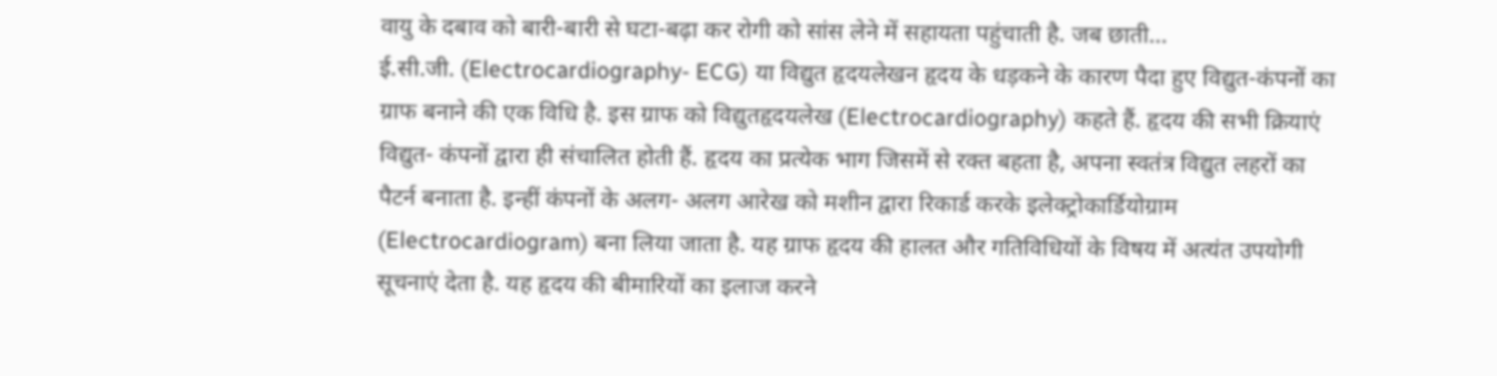वायु के दबाव को बारी-बारी से घटा-बढ़ा कर रोगी को सांस लेने में सहायता पहुंचाती है. जब छाती…
ई.सी.जी. (Electrocardiography- ECG) या विद्युत हृदयलेखन हृदय के धड़कने के कारण पैदा हुए विद्युत-कंपनों का ग्राफ बनाने की एक विधि है. इस ग्राफ को विद्युतहृदयलेख (Electrocardiography) कहते हैं. हृदय की सभी क्रियाएं विद्युत- कंपनों द्वारा ही संचालित होती हैं. हृदय का प्रत्येक भाग जिसमें से रक्त बहता है, अपना स्वतंत्र विद्युत लहरों का पैटर्न बनाता है. इन्हीं कंपनों के अलग- अलग आरेख को मशीन द्वारा रिकार्ड करके इलेक्ट्रोकार्डियोग्राम (Electrocardiogram) बना लिया जाता है. यह ग्राफ हृदय की हालत और गतिविधियों के विषय में अत्यंत उपयोगी सूचनाएं देता है. यह हृदय की बीमारियों का इलाज करने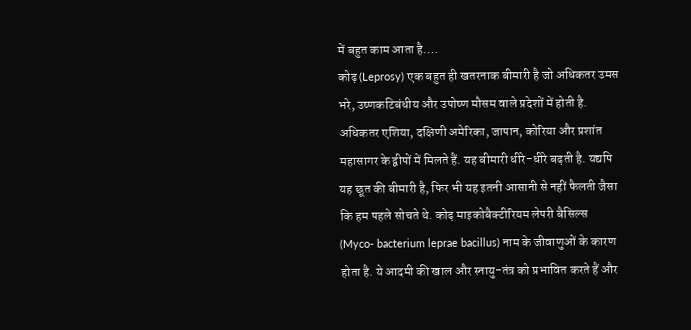में बहुत काम आता है.…
कोढ़ (Leprosy) एक बहुत ही खतरनाक बीमारी है जो अधिकतर उमस भरे, उष्णकटिबंधीय और उपोष्ण मौसम वाले प्रदेशों में होती है. अधिकतर एशिया, दक्षिणी अमेरिका, जापान, कोरिया और प्रशांत महासागर के द्वीपों में मिलते हैं. यह बीमारी धीरे-धीरे बढ़ती है. यद्यपि यह छूत की बीमारी है, फिर भी यह इतनी आसानी से नहीं फैलती जैसा कि हम पहले सोचते थे. कोढ़ माइकोबैक्टीरियम लेपरी बैसिल्स (Myco- bacterium leprae bacillus) नाम के जीवाणुओं के कारण होता है. ये आदमी की खाल और स्नायु-तंत्र को प्रभावित करते हैं और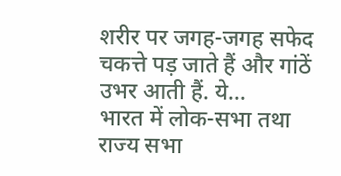शरीर पर जगह-जगह सफेद चकत्ते पड़ जाते हैं और गांठें उभर आती हैं. ये…
भारत में लोक-सभा तथा राज्य सभा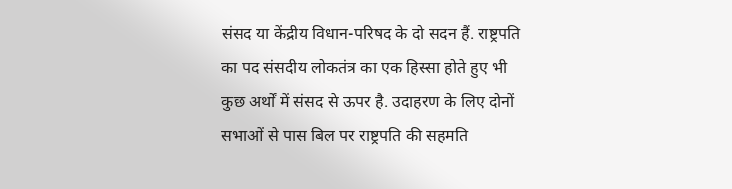संसद या केंद्रीय विधान-परिषद के दो सदन हैं. राष्ट्रपति का पद संसदीय लोकतंत्र का एक हिस्सा होते हुए भी कुछ अर्थों में संसद से ऊपर है. उदाहरण के लिए दोनों सभाओं से पास बिल पर राष्ट्रपति की सहमति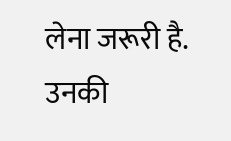लेना जरूरी है. उनकी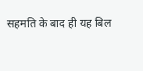सहमति के बाद ही यह बिल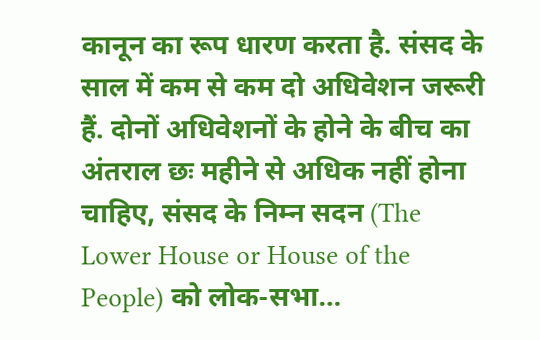कानून का रूप धारण करता है. संसद के साल में कम से कम दो अधिवेशन जरूरी हैं. दोनों अधिवेशनों के होने के बीच का अंतराल छः महीने से अधिक नहीं होना चाहिए, संसद के निम्न सदन (The Lower House or House of the People) को लोक-सभा…